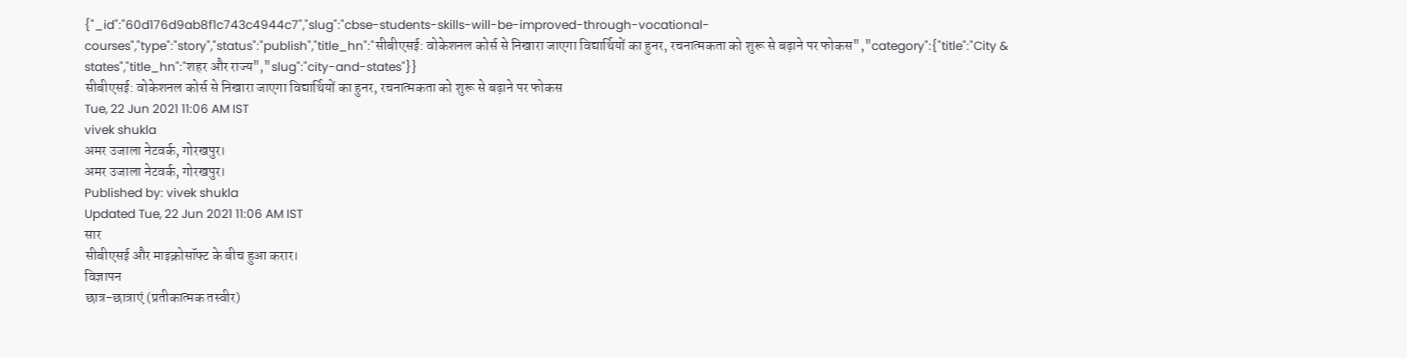{"_id":"60d176d9ab8f1c743c4944c7","slug":"cbse-students-skills-will-be-improved-through-vocational-courses","type":"story","status":"publish","title_hn":"सीबीएसई: वोकेशनल कोर्स से निखारा जाएगा विद्यार्थियों का हुनर, रचनात्मकता को शुरू से बढ़ाने पर फोकस","category":{"title":"City & states","title_hn":"शहर और राज्य","slug":"city-and-states"}}
सीबीएसई: वोकेशनल कोर्स से निखारा जाएगा विद्यार्थियों का हुनर, रचनात्मकता को शुरू से बढ़ाने पर फोकस
Tue, 22 Jun 2021 11:06 AM IST
vivek shukla
अमर उजाला नेटवर्क, गोरखपुर।
अमर उजाला नेटवर्क, गोरखपुर।
Published by: vivek shukla
Updated Tue, 22 Jun 2021 11:06 AM IST
सार
सीबीएसई और माइक्रोसॉफ्ट के बीच हुआ करार।
विज्ञापन
छात्र-छात्राएं (प्रतीकात्मक तस्वीर)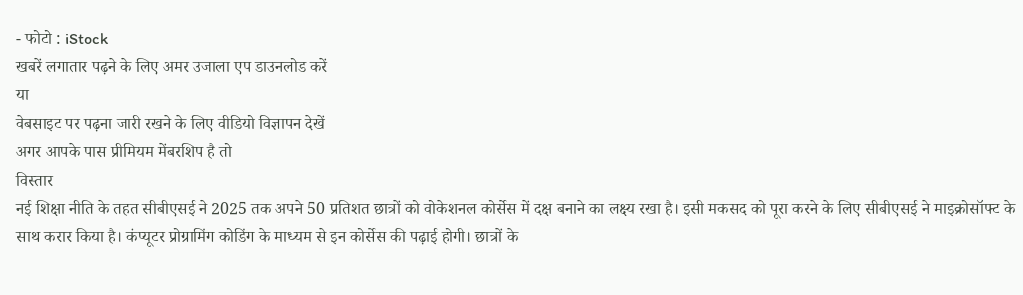- फोटो : iStock
खबरें लगातार पढ़ने के लिए अमर उजाला एप डाउनलोड करें
या
वेबसाइट पर पढ़ना जारी रखने के लिए वीडियो विज्ञापन देखें
अगर आपके पास प्रीमियम मेंबरशिप है तो
विस्तार
नई शिक्षा नीति के तहत सीबीएसई ने 2025 तक अपने 50 प्रतिशत छात्रों को वोकेशनल कोर्सेस में दक्ष बनाने का लक्ष्य रखा है। इसी मकसद को पूरा करने के लिए सीबीएसई ने माइक्रोसॉफ्ट के साथ करार किया है। कंप्यूटर प्रोग्रामिंग कोडिंग के माध्यम से इन कोर्सेस की पढ़ाई होगी। छात्रों के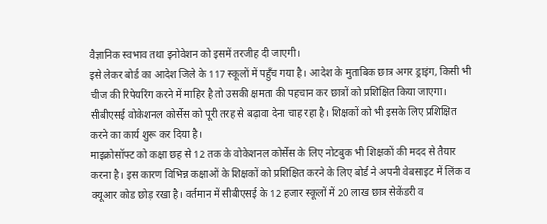वैज्ञानिक स्वभाव तथा इनोवेशन को इसमें तरजीह दी जाएगी।
इसे लेकर बोर्ड का आदेश जिले के 117 स्कूलों में पहुँच गया है। आदेश के मुताबिक छात्र अगर ड्राइंग, किसी भी चीज की रिपेयरिंग करने में माहिर है तो उसकी क्षमता की पहचान कर छात्रों को प्रशिक्षित किया जाएगा। सीबीएसई वोकेशनल कोर्सेस को पूरी तरह से बढ़ावा देना चाह रहा है। शिक्षकों को भी इसके लिए प्रशिक्षित करने का कार्य शुरू कर दिया है।
माइक्रोसॉफ्ट को कक्षा छह से 12 तक के वोकेशनल कोर्सेस के लिए नोटबुक भी शिक्षकों की मदद से तैयार करना है। इस कारण विभिन्न कक्षाओं के शिक्षकों को प्रशिक्षित करने के लिए बोर्ड ने अपनी वेबसाइट में लिंक व क्यूआर कोड छोड़ रखा है। वर्तमान में सीबीएसई के 12 हजार स्कूलों में 20 लाख छात्र सेकेंडरी व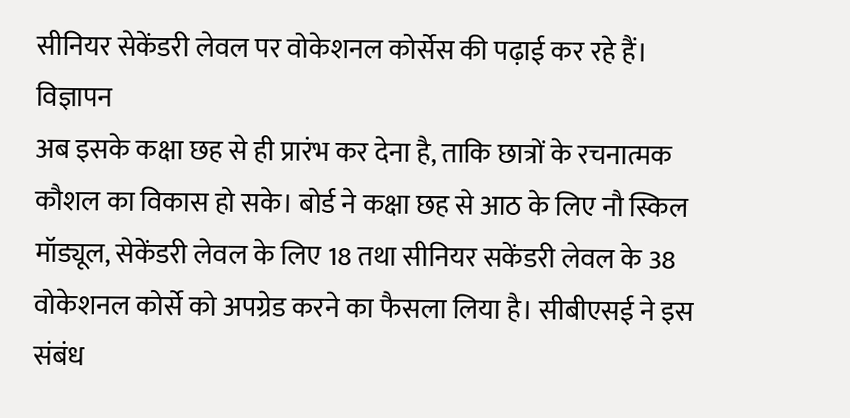सीनियर सेकेंडरी लेवल पर वोकेशनल कोर्सेस की पढ़ाई कर रहे हैं।
विज्ञापन
अब इसके कक्षा छह से ही प्रारंभ कर देना है, ताकि छात्रों के रचनात्मक कौशल का विकास हो सके। बोर्ड ने कक्षा छह से आठ के लिए नौ स्किल मॉड्यूल, सेकेंडरी लेवल के लिए 18 तथा सीनियर सकेंडरी लेवल के 38 वोकेशनल कोर्से को अपग्रेड करने का फैसला लिया है। सीबीएसई ने इस संबंध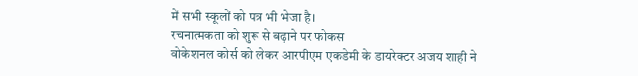में सभी स्कूलों को पत्र भी भेजा है।
रचनात्मकता को शुरू से बढ़ाने पर फोकस
वोकेशनल कोर्स को लेकर आरपीएम एकडेमी के डायरेक्टर अजय शाही ने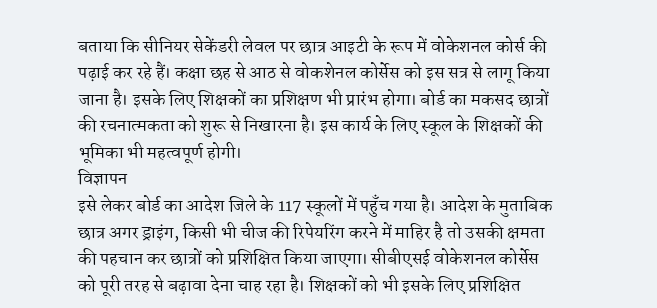बताया कि सीनियर सेकेंडरी लेवल पर छात्र आइटी के रूप में वोकेशनल कोर्स की पढ़ाई कर रहे हैं। कक्षा छह से आठ से वोकशेनल कोर्सेस को इस सत्र से लागू किया जाना है। इसके लिए शिक्षकों का प्रशिक्षण भी प्रारंभ होगा। बोर्ड का मकसद छात्रों की रचनात्मकता को शुरू से निखारना है। इस कार्य के लिए स्कूल के शिक्षकों की भूमिका भी महत्वपूर्ण होगी।
विज्ञापन
इसे लेकर बोर्ड का आदेश जिले के 117 स्कूलों में पहुँच गया है। आदेश के मुताबिक छात्र अगर ड्राइंग, किसी भी चीज की रिपेयरिंग करने में माहिर है तो उसकी क्षमता की पहचान कर छात्रों को प्रशिक्षित किया जाएगा। सीबीएसई वोकेशनल कोर्सेस को पूरी तरह से बढ़ावा देना चाह रहा है। शिक्षकों को भी इसके लिए प्रशिक्षित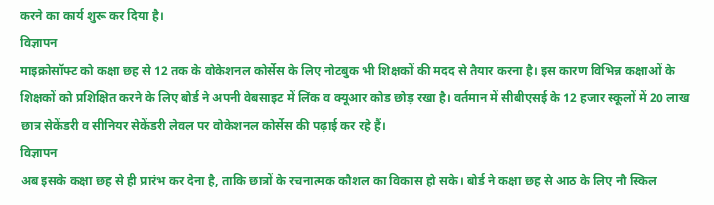करने का कार्य शुरू कर दिया है।
विज्ञापन
माइक्रोसॉफ्ट को कक्षा छह से 12 तक के वोकेशनल कोर्सेस के लिए नोटबुक भी शिक्षकों की मदद से तैयार करना है। इस कारण विभिन्न कक्षाओं के शिक्षकों को प्रशिक्षित करने के लिए बोर्ड ने अपनी वेबसाइट में लिंक व क्यूआर कोड छोड़ रखा है। वर्तमान में सीबीएसई के 12 हजार स्कूलों में 20 लाख छात्र सेकेंडरी व सीनियर सेकेंडरी लेवल पर वोकेशनल कोर्सेस की पढ़ाई कर रहे हैं।
विज्ञापन
अब इसके कक्षा छह से ही प्रारंभ कर देना है, ताकि छात्रों के रचनात्मक कौशल का विकास हो सके। बोर्ड ने कक्षा छह से आठ के लिए नौ स्किल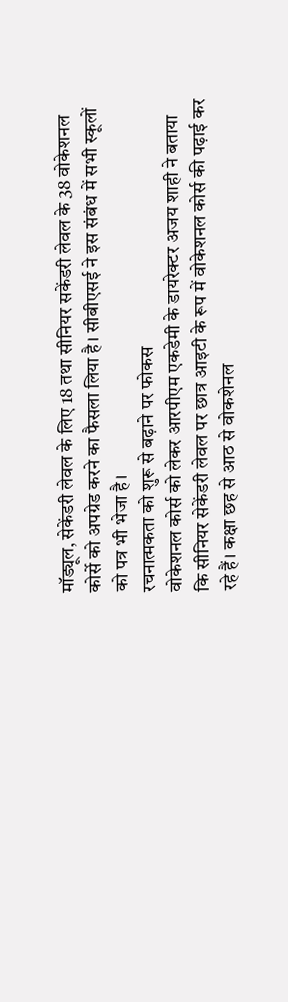मॉड्यूल, सेकेंडरी लेवल के लिए 18 तथा सीनियर सकेंडरी लेवल के 38 वोकेशनल कोर्से को अपग्रेड करने का फैसला लिया है। सीबीएसई ने इस संबंध में सभी स्कूलों को पत्र भी भेजा है।
रचनात्मकता को शुरू से बढ़ाने पर फोकस
वोकेशनल कोर्स को लेकर आरपीएम एकडेमी के डायरेक्टर अजय शाही ने बताया कि सीनियर सेकेंडरी लेवल पर छात्र आइटी के रूप में वोकेशनल कोर्स की पढ़ाई कर रहे हैं। कक्षा छह से आठ से वोकशेनल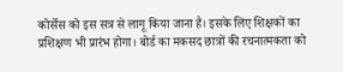कोर्सेस को इस सत्र से लागू किया जाना है। इसके लिए शिक्षकों का प्रशिक्षण भी प्रारंभ होगा। बोर्ड का मकसद छात्रों की रचनात्मकता को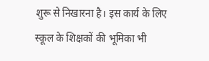शुरू से निखारना है। इस कार्य के लिए स्कूल के शिक्षकों की भूमिका भी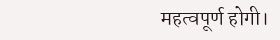महत्वपूर्ण होगी।